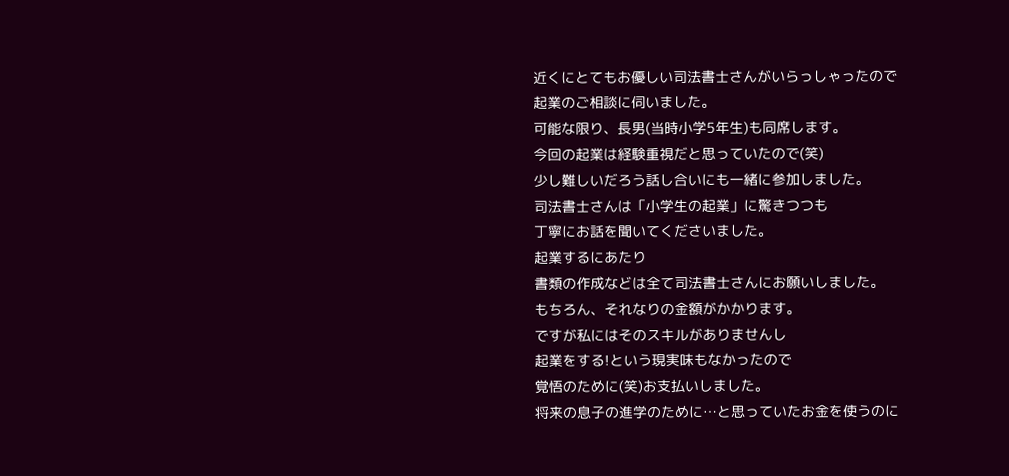近くにとてもお優しい司法書士さんがいらっしゃったので
起業のご相談に伺いました。
可能な限り、長男(当時小学5年生)も同席します。
今回の起業は経験重視だと思っていたので(笑)
少し難しいだろう話し合いにも一緒に参加しました。
司法書士さんは「小学生の起業」に驚きつつも
丁寧にお話を聞いてくださいました。
起業するにあたり
書類の作成などは全て司法書士さんにお願いしました。
もちろん、それなりの金額がかかります。
ですが私にはそのスキルがありませんし
起業をする!という現実味もなかったので
覚悟のために(笑)お支払いしました。
将来の息子の進学のために…と思っていたお金を使うのに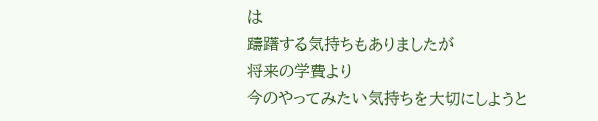は
躊躇する気持ちもありましたが
将来の学費より
今のやってみたい気持ちを大切にしようと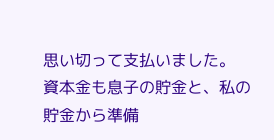思い切って支払いました。
資本金も息子の貯金と、私の貯金から準備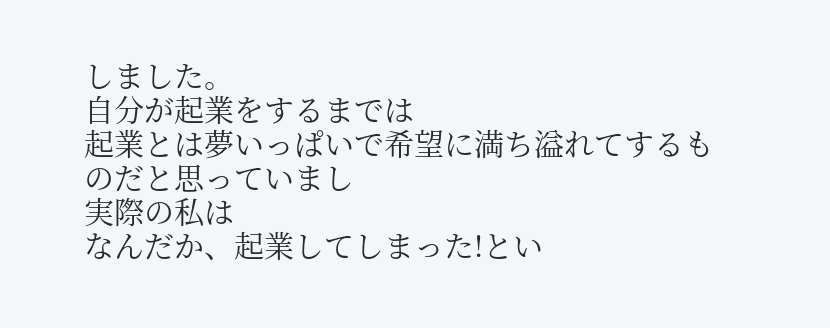しました。
自分が起業をするまでは
起業とは夢いっぱいで希望に満ち溢れてするものだと思っていまし
実際の私は
なんだか、起業してしまった!とい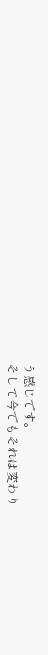う感じです。
そして今でもそれは変わり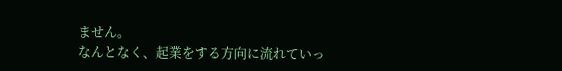ません。
なんとなく、起業をする方向に流れていっ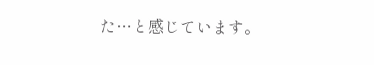た…と感じています。